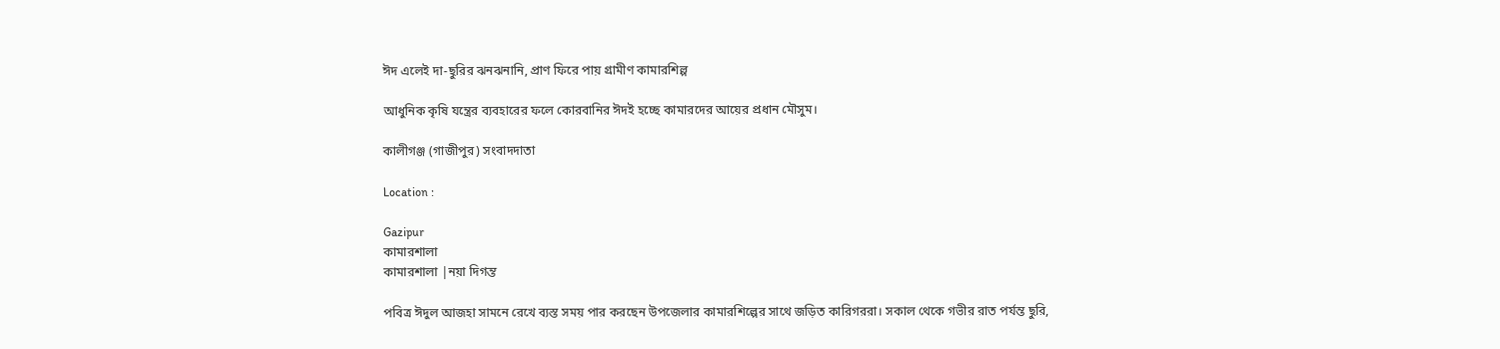ঈদ এলেই দা-ছুরির ঝনঝনানি, প্রাণ ফিরে পায় গ্রামীণ কামারশিল্প

আধুনিক কৃষি যন্ত্রের ব্যবহারের ফলে কোরবানির ঈদই হচ্ছে কামারদের আয়ের প্রধান মৌসুম।

কালীগঞ্জ (গাজীপুর) সংবাদদাতা

Location :

Gazipur
কামারশালা
কামারশালা |নয়া দিগন্ত

পবিত্র ঈদুল আজহা সামনে রেখে ব্যস্ত সময় পার করছেন উপজেলার কামারশিল্পের সাথে জড়িত কারিগররা। সকাল থেকে গভীর রাত পর্যন্ত ছুরি,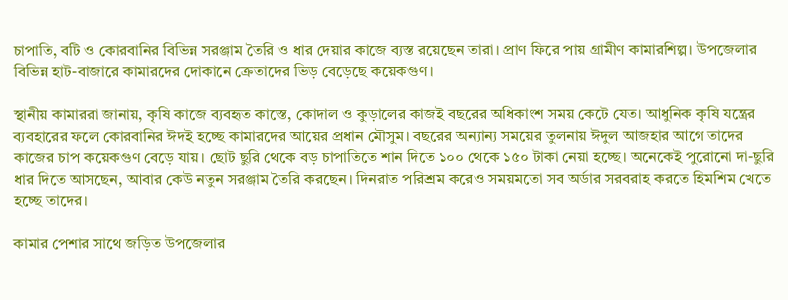চাপাতি, বটি ও কোরবানির বিভিন্ন সরঞ্জাম তৈরি ও ধার দেয়ার কাজে ব্যস্ত রয়েছেন তারা। প্রাণ ফিরে পায় গ্রামীণ কামারশিল্প। উপজেলার বিভিন্ন হাট-বাজারে কামারদের দোকানে ক্রেতাদের ভিড় বেড়েছে কয়েকগুণ।

স্থানীয় কামাররা জানায়, কৃষি কাজে ব্যবহৃত কাস্তে, কোদাল ও কুড়ালের কাজই বছরের অধিকাংশ সময় কেটে যেত। আধুনিক কৃষি যন্ত্রের ব্যবহারের ফলে কোরবানির ঈদই হচ্ছে কামারদের আয়ের প্রধান মৌসুম। বছরের অন্যান্য সময়ের তুলনায় ঈদুল আজহার আগে তাদের কাজের চাপ কয়েকগুণ বেড়ে যায়। ছোট ছুরি থেকে বড় চাপাতিতে শান দিতে ১০০ থেকে ১৫০ টাকা নেয়া হচ্ছে। অনেকেই পুরোনো দা-ছুরি ধার দিতে আসছেন, আবার কেউ নতুন সরঞ্জাম তৈরি করছেন। দিনরাত পরিশ্রম করেও সময়মতো সব অর্ডার সরবরাহ করতে হিমশিম খেতে হচ্ছে তাদের।

কামার পেশার সাথে জড়িত উপজেলার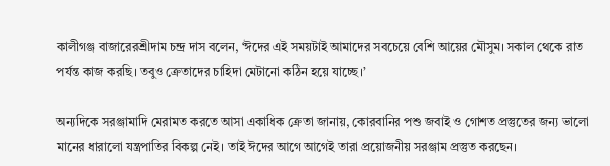কালীগঞ্জ বাজারেরশ্রীদাম চন্দ্র দাস বলেন, ‘ঈদের এই সময়টাই আমাদের সবচেয়ে বেশি আয়ের মৌসুম। সকাল থেকে রাত পর্যন্ত কাজ করছি। তবুও ক্রেতাদের চাহিদা মেটানো কঠিন হয়ে যাচ্ছে।’

অন্যদিকে সরঞ্জামাদি মেরামত করতে আসা একাধিক ক্রেতা জানায়, কোরবানির পশু জবাই ও গোশত প্রস্তুতের জন্য ভালো মানের ধারালো যন্ত্রপাতির বিকল্প নেই। তাই ঈদের আগে আগেই তারা প্রয়োজনীয় সরঞ্জাম প্রস্তুত করছেন।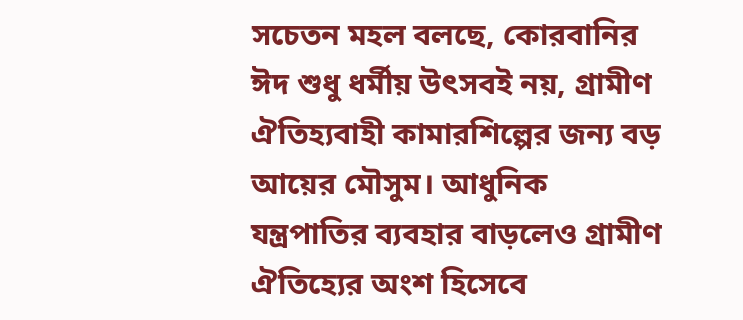সচেতন মহল বলছে, কোরবানির ঈদ শুধু ধর্মীয় উৎসবই নয়, গ্রামীণ ঐতিহ্যবাহী কামারশিল্পের জন্য বড় আয়ের মৌসুম। আধুনিক যন্ত্রপাতির ব্যবহার বাড়লেও গ্রামীণ ঐতিহ্যের অংশ হিসেবে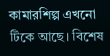কামারশিল্প এখনো টিকে আছে। বিশেষ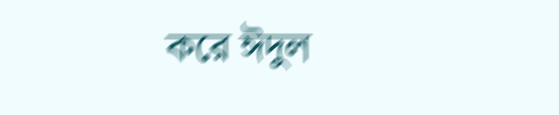করে ঈদুল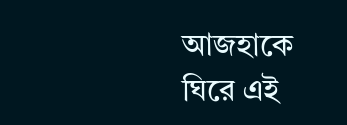আজহাকে ঘিরে এই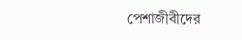পেশাজীবীদের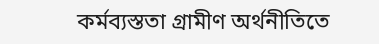কর্মব্যস্ততা গ্রামীণ অর্থনীতিতে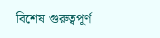বিশেষ গুরুত্বপূর্ণ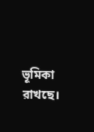ভূমিকা রাখছে।